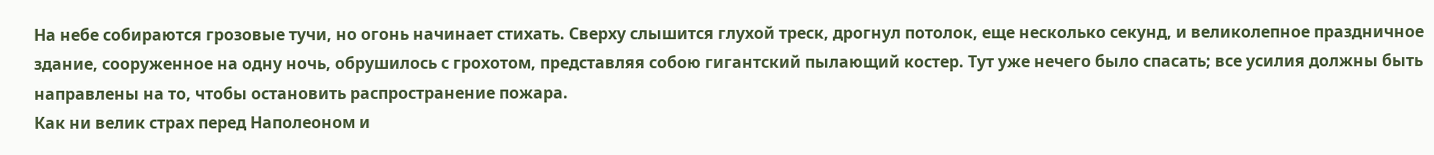На небе собираются грозовые тучи, но огонь начинает стихать. Сверху слышится глухой треск, дрогнул потолок, еще несколько секунд, и великолепное праздничное здание, сооруженное на одну ночь, обрушилось с грохотом, представляя собою гигантский пылающий костер. Тут уже нечего было спасать; все усилия должны быть направлены на то, чтобы остановить распространение пожара.
Как ни велик страх перед Наполеоном и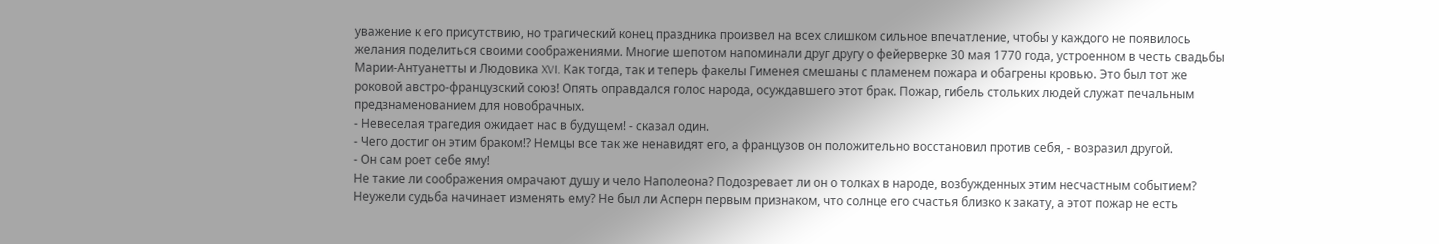уважение к его присутствию, но трагический конец праздника произвел на всех слишком сильное впечатление, чтобы у каждого не появилось желания поделиться своими соображениями. Многие шепотом напоминали друг другу о фейерверке 30 мая 1770 года, устроенном в честь свадьбы Марии-Антуанетты и Людовика XVI. Как тогда, так и теперь факелы Гименея смешаны с пламенем пожара и обагрены кровью. Это был тот же роковой австро-французский союз! Опять оправдался голос народа, осуждавшего этот брак. Пожар, гибель стольких людей служат печальным предзнаменованием для новобрачных.
- Невеселая трагедия ожидает нас в будущем! - сказал один.
- Чего достиг он этим браком!? Немцы все так же ненавидят его, а французов он положительно восстановил против себя, - возразил другой.
- Он сам роет себе яму!
Не такие ли соображения омрачают душу и чело Наполеона? Подозревает ли он о толках в народе, возбужденных этим несчастным событием? Неужели судьба начинает изменять ему? Не был ли Асперн первым признаком, что солнце его счастья близко к закату, а этот пожар не есть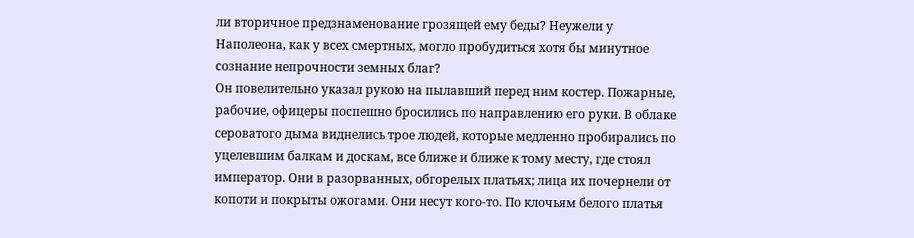ли вторичное предзнаменование грозящей ему беды? Неужели у Наполеона, как у всех смертных, могло пробудиться хотя бы минутное сознание непрочности земных благ?
Он повелительно указал рукою на пылавший перед ним костер. Пожарные, рабочие, офицеры поспешно бросились по направлению его руки. В облаке сероватого дыма виднелись трое людей, которые медленно пробирались по уцелевшим балкам и доскам, все ближе и ближе к тому месту, где стоял император. Они в разорванных, обгорелых платьях; лица их почернели от копоти и покрыты ожогами. Они несут кого-то. По клочьям белого платья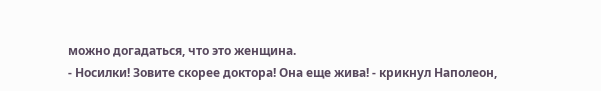можно догадаться, что это женщина.
- Носилки! Зовите скорее доктора! Она еще жива! - крикнул Наполеон,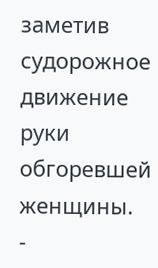заметив судорожное движение руки обгоревшей женщины.
-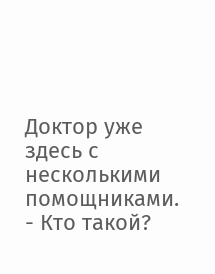Доктор уже здесь с несколькими помощниками.
- Кто такой?